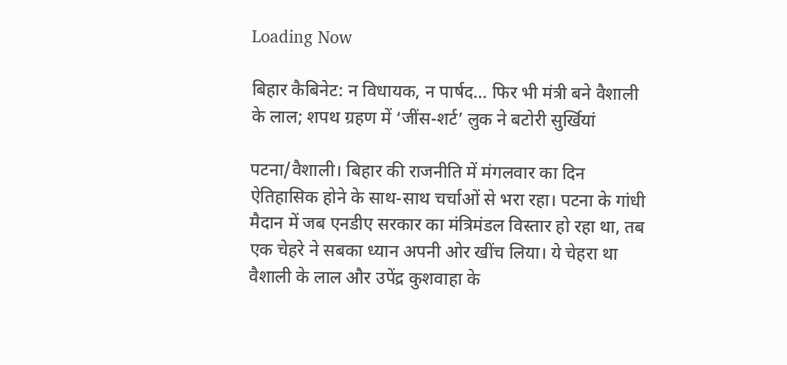Loading Now

बिहार कैबिनेट: न विधायक, न पार्षद… फिर भी मंत्री बने वैशाली के लाल; शपथ ग्रहण में ‘जींस-शर्ट’ लुक ने बटोरी सुर्खियां

पटना/वैशाली। बिहार की राजनीति में मंगलवार का दिन ऐतिहासिक होने के साथ-साथ चर्चाओं से भरा रहा। पटना के गांधी मैदान में जब एनडीए सरकार का मंत्रिमंडल विस्तार हो रहा था, तब एक चेहरे ने सबका ध्यान अपनी ओर खींच लिया। ये चेहरा था वैशाली के लाल और उपेंद्र कुशवाहा के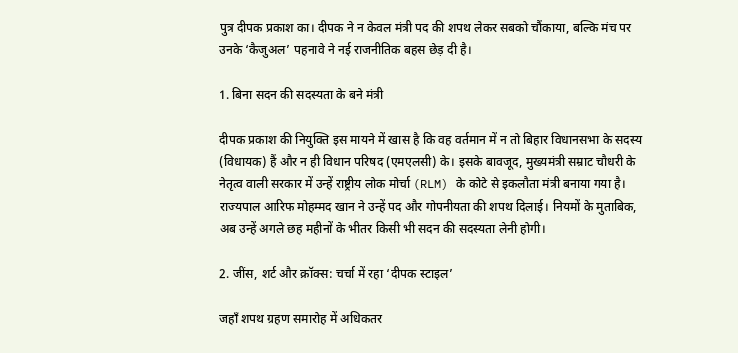पुत्र दीपक प्रकाश का। दीपक ने न केवल मंत्री पद की शपथ लेकर सबको चौंकाया, बल्कि मंच पर उनके ‘कैजुअल’ पहनावे ने नई राजनीतिक बहस छेड़ दी है।

1. बिना सदन की सदस्यता के बने मंत्री

दीपक प्रकाश की नियुक्ति इस मायने में खास है कि वह वर्तमान में न तो बिहार विधानसभा के सदस्य (विधायक) हैं और न ही विधान परिषद (एमएलसी) के। इसके बावजूद, मुख्यमंत्री सम्राट चौधरी के नेतृत्व वाली सरकार में उन्हें राष्ट्रीय लोक मोर्चा (RLM) के कोटे से इकलौता मंत्री बनाया गया है। राज्यपाल आरिफ मोहम्मद खान ने उन्हें पद और गोपनीयता की शपथ दिलाई। नियमों के मुताबिक, अब उन्हें अगले छह महीनों के भीतर किसी भी सदन की सदस्यता लेनी होगी।

2. जींस, शर्ट और क्रॉक्स: चर्चा में रहा ‘दीपक स्टाइल’

जहाँ शपथ ग्रहण समारोह में अधिकतर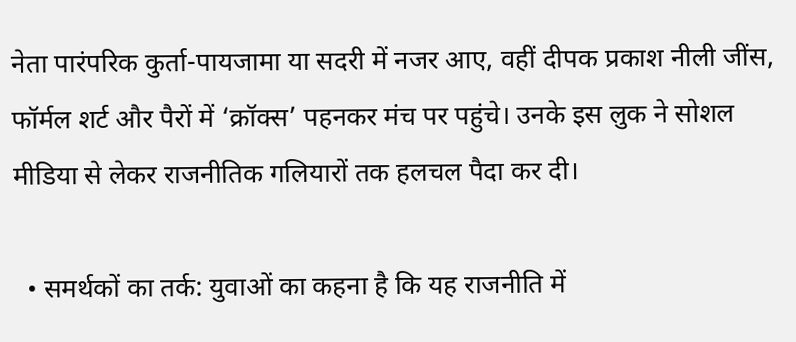नेता पारंपरिक कुर्ता-पायजामा या सदरी में नजर आए, वहीं दीपक प्रकाश नीली जींस, फॉर्मल शर्ट और पैरों में ‘क्रॉक्स’ पहनकर मंच पर पहुंचे। उनके इस लुक ने सोशल मीडिया से लेकर राजनीतिक गलियारों तक हलचल पैदा कर दी।

  • समर्थकों का तर्क: युवाओं का कहना है कि यह राजनीति में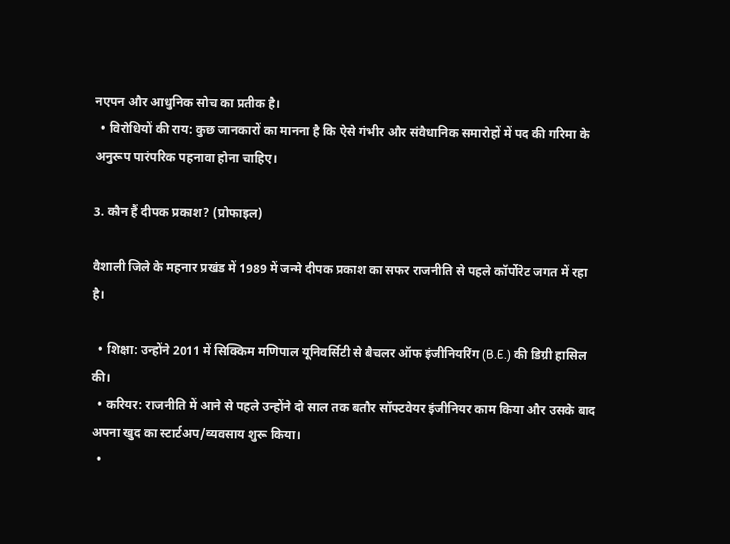नएपन और आधुनिक सोच का प्रतीक है।
  • विरोधियों की राय: कुछ जानकारों का मानना है कि ऐसे गंभीर और संवैधानिक समारोहों में पद की गरिमा के अनुरूप पारंपरिक पहनावा होना चाहिए।

3. कौन हैं दीपक प्रकाश? (प्रोफाइल)

वैशाली जिले के महनार प्रखंड में 1989 में जन्मे दीपक प्रकाश का सफर राजनीति से पहले कॉर्पोरेट जगत में रहा है।

  • शिक्षा: उन्होंने 2011 में सिक्किम मणिपाल यूनिवर्सिटी से बैचलर ऑफ इंजीनियरिंग (B.E.) की डिग्री हासिल की।
  • करियर: राजनीति में आने से पहले उन्होंने दो साल तक बतौर सॉफ्टवेयर इंजीनियर काम किया और उसके बाद अपना खुद का स्टार्टअप/व्यवसाय शुरू किया।
  •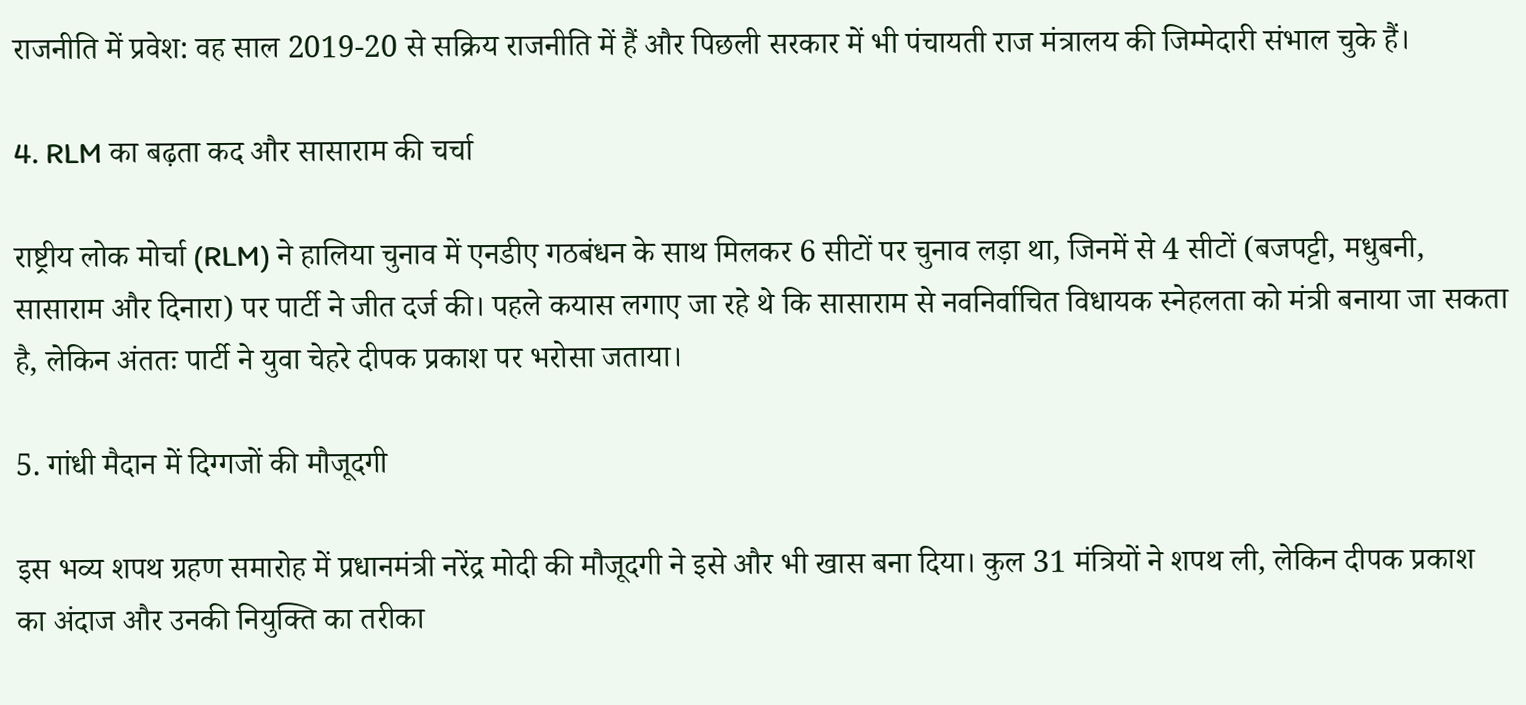राजनीति में प्रवेश: वह साल 2019-20 से सक्रिय राजनीति में हैं और पिछली सरकार में भी पंचायती राज मंत्रालय की जिम्मेदारी संभाल चुके हैं।

4. RLM का बढ़ता कद और सासाराम की चर्चा

राष्ट्रीय लोक मोर्चा (RLM) ने हालिया चुनाव में एनडीए गठबंधन के साथ मिलकर 6 सीटों पर चुनाव लड़ा था, जिनमें से 4 सीटों (बजपट्टी, मधुबनी, सासाराम और दिनारा) पर पार्टी ने जीत दर्ज की। पहले कयास लगाए जा रहे थे कि सासाराम से नवनिर्वाचित विधायक स्नेहलता को मंत्री बनाया जा सकता है, लेकिन अंततः पार्टी ने युवा चेहरे दीपक प्रकाश पर भरोसा जताया।

5. गांधी मैदान में दिग्गजों की मौजूदगी

इस भव्य शपथ ग्रहण समारोह में प्रधानमंत्री नरेंद्र मोदी की मौजूदगी ने इसे और भी खास बना दिया। कुल 31 मंत्रियों ने शपथ ली, लेकिन दीपक प्रकाश का अंदाज और उनकी नियुक्ति का तरीका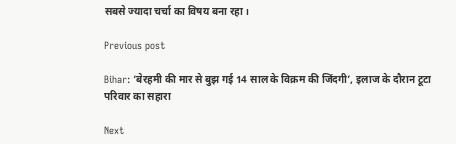सबसे ज्यादा चर्चा का विषय बना रहा।

Previous post

Bihar: ‘बेरहमी की मार से बुझ गई 14 साल के विक्रम की जिंदगी’, इलाज के दौरान टूटा परिवार का सहारा

Next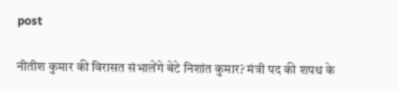post

नीतीश कुमार की विरासत संभालेंगे बेटे निशांत कुमार? मंत्री पद की शपथ के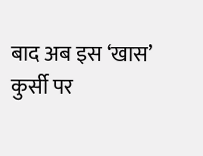बाद अब इस ‘खास’ कुर्सी पर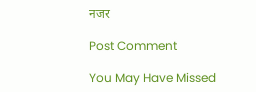नजर

Post Comment

You May Have Missed